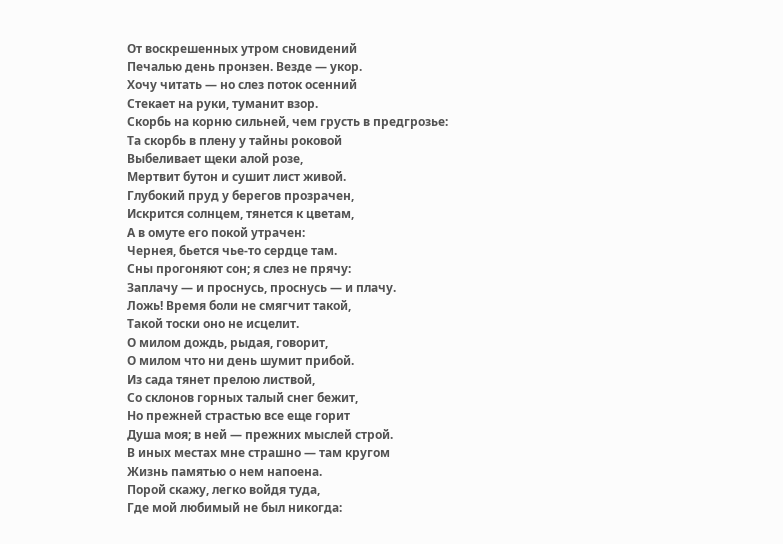От воскрешенных утром сновидений
Печалью день пронзен. Везде — укор.
Хочу читать — но слез поток осенний
Стекает на руки, туманит взор.
Скорбь на корню сильней, чем грусть в предгрозье:
Та скорбь в плену у тайны роковой
Выбеливает щеки алой розе,
Мертвит бутон и сушит лист живой.
Глубокий пруд у берегов прозрачен,
Искрится солнцем, тянется к цветам,
А в омуте его покой утрачен:
Чернея, бьется чье-то сердце там.
Сны прогоняют сон; я слез не прячу:
Заплачу — и проснусь, проснусь — и плачу.
Ложь! Время боли не смягчит такой,
Такой тоски оно не исцелит.
О милом дождь, рыдая, говорит,
О милом что ни день шумит прибой.
Из сада тянет прелою листвой,
Со склонов горных талый снег бежит,
Но прежней страстью все еще горит
Душа моя; в ней — прежних мыслей строй.
В иных местах мне страшно — там кругом
Жизнь памятью о нем напоена.
Порой скажу, легко войдя туда,
Где мой любимый не был никогда: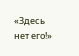«Здесь нет его!»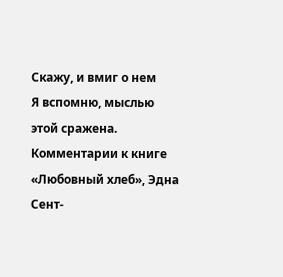Скажу, и вмиг о нем
Я вспомню, мыслью этой сражена.
Комментарии к книге «Любовный хлеб», Эдна Сент-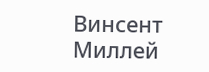Винсент Миллей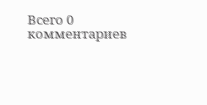Всего 0 комментариев